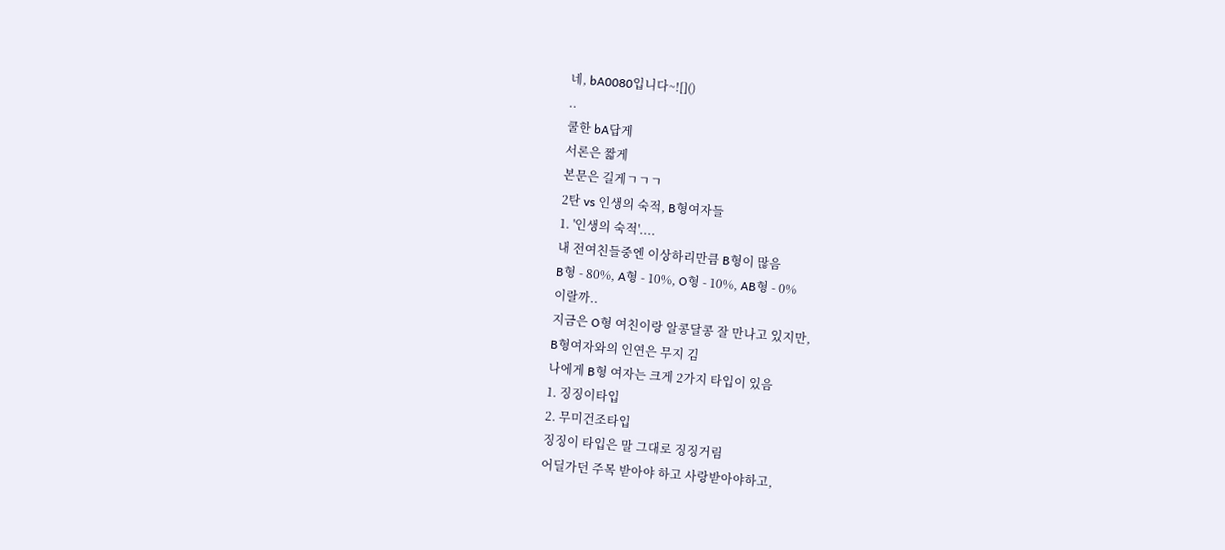네, bA0080입니다~![]()
..
쿨한 bA답게
서론은 짧게
본문은 길게ㄱㄱㄱ
2탄 vs 인생의 숙적, B형여자들
1. '인생의 숙적'....
내 전여친들중엔 이상하리만큼 B형이 많음
B형 - 80%, A형 - 10%, O형 - 10%, AB형 - 0%
이랄까..
지금은 O형 여친이랑 알콩달콩 잘 만나고 있지만,
B형여자와의 인연은 무지 김
나에게 B형 여자는 크게 2가지 타입이 있음
1. 징징이타입
2. 무미건조타입
징징이 타입은 말 그대로 징징거림
어딜가던 주목 받아야 하고 사랑받아야하고,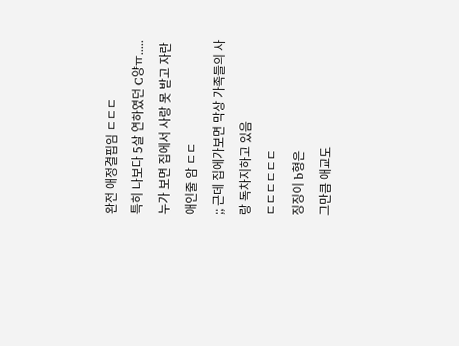완전 애정결핍임 ㄷㄷㄷ
특히 나보다 5살 연하였던 C양ㅠ.....
누가 보면 집에서 사랑 못 받고 자란 애인줄 암 ㄷㄷ
;; 근데 집에가보면 막상 가족들의 사랑 독차지하고 있음
ㄷㄷㄷㄷㄷㄷ
징징이 b형은
그만큼 애교도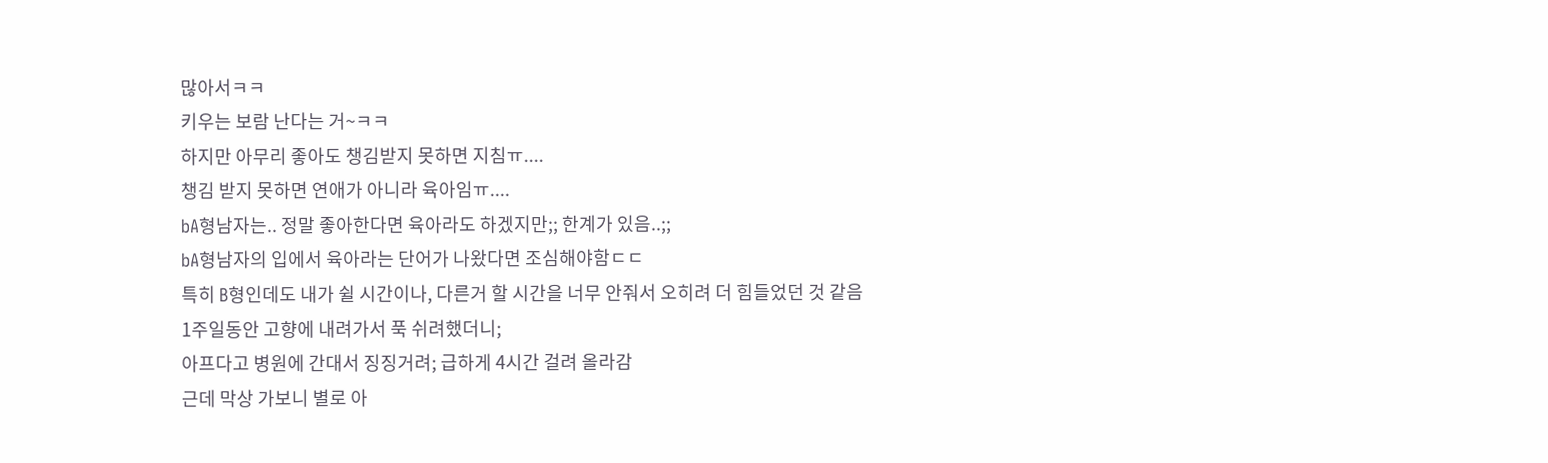많아서ㅋㅋ
키우는 보람 난다는 거~ㅋㅋ
하지만 아무리 좋아도 챙김받지 못하면 지침ㅠ....
챙김 받지 못하면 연애가 아니라 육아임ㅠ....
bA형남자는.. 정말 좋아한다면 육아라도 하겠지만;; 한계가 있음..;;
bA형남자의 입에서 육아라는 단어가 나왔다면 조심해야함ㄷㄷ
특히 B형인데도 내가 쉴 시간이나, 다른거 할 시간을 너무 안줘서 오히려 더 힘들었던 것 같음
1주일동안 고향에 내려가서 푹 쉬려했더니;
아프다고 병원에 간대서 징징거려; 급하게 4시간 걸려 올라감
근데 막상 가보니 별로 아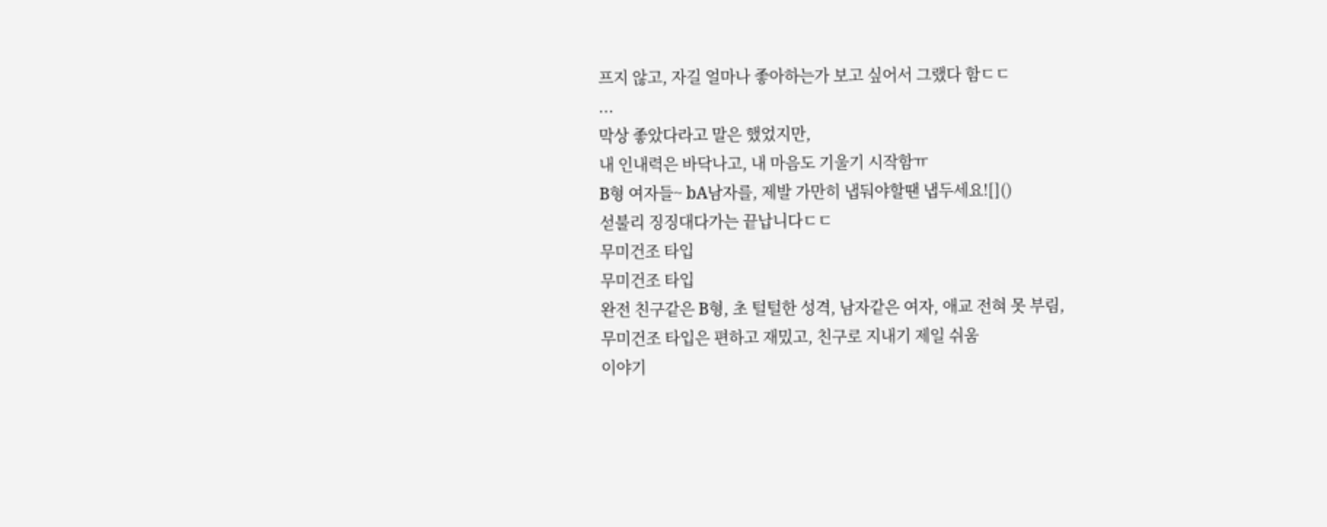프지 않고, 자길 얼마나 좋아하는가 보고 싶어서 그랬다 함ㄷㄷ
...
막상 좋았다라고 말은 했었지만,
내 인내력은 바닥나고, 내 마음도 기울기 시작함ㅠ
B형 여자들~ bA남자를, 제발 가만히 냅둬야할땐 냅두세요![]()
섣불리 징징대다가는 끝납니다ㄷㄷ
무미건조 타입
무미건조 타입
완전 친구같은 B형, 초 털털한 성격, 남자같은 여자, 애교 전혀 못 부림,
무미건조 타입은 편하고 재밌고, 친구로 지내기 제일 쉬움
이야기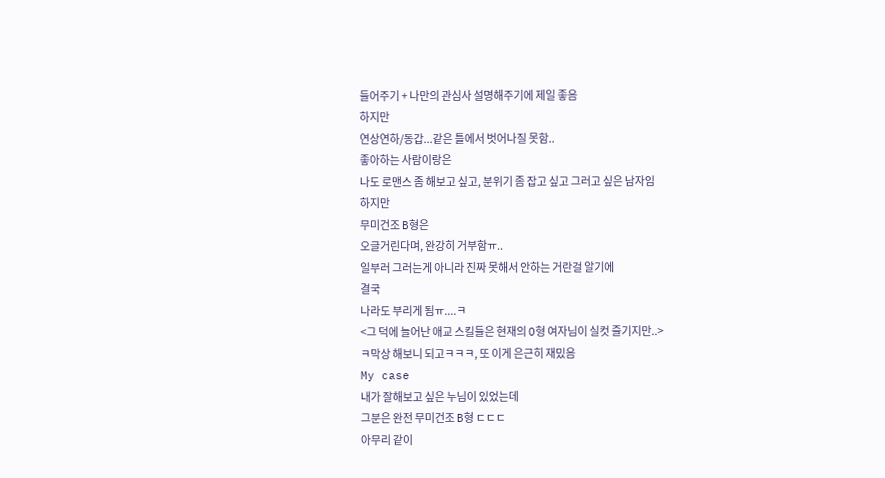들어주기 + 나만의 관심사 설명해주기에 제일 좋음
하지만
연상연하/동갑...같은 틀에서 벗어나질 못함..
좋아하는 사람이랑은
나도 로맨스 좀 해보고 싶고, 분위기 좀 잡고 싶고 그러고 싶은 남자임
하지만
무미건조 B형은
오글거린다며, 완강히 거부함ㅠ..
일부러 그러는게 아니라 진짜 못해서 안하는 거란걸 알기에
결국
나라도 부리게 됨ㅠ....ㅋ
<그 덕에 늘어난 애교 스킬들은 현재의 O형 여자님이 실컷 즐기지만..>
ㅋ막상 해보니 되고ㅋㅋㅋ, 또 이게 은근히 재밌음
My case
내가 잘해보고 싶은 누님이 있었는데
그분은 완전 무미건조 B형 ㄷㄷㄷ
아무리 같이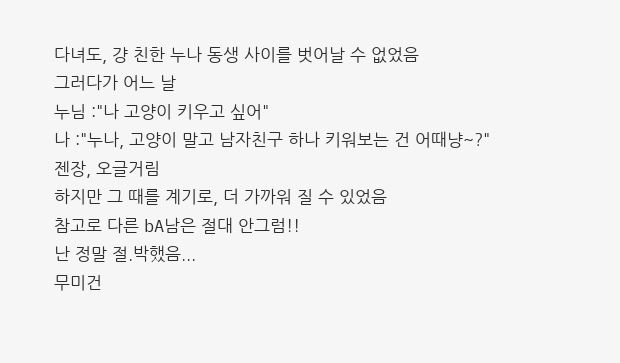다녀도, 걍 친한 누나 동생 사이를 벗어날 수 없었음
그러다가 어느 날
누님 :"나 고양이 키우고 싶어"
나 :"누나, 고양이 말고 남자친구 하나 키워보는 건 어때냥~?"
젠장, 오글거림
하지만 그 때를 계기로, 더 가까워 질 수 있었음
참고로 다른 bA남은 절대 안그럼!!
난 정말 절.박했음...
무미건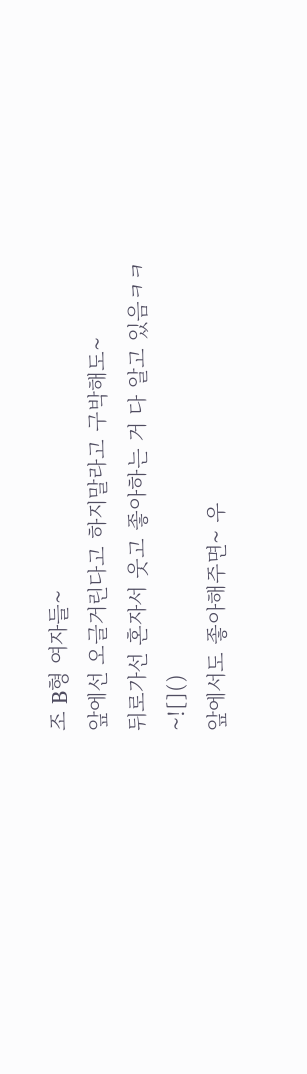조 B형 여자들~
앞에선 오글거린다고 하지말라고 구박해도~
뒤로가선 혼자서 웃고 좋아하는 거 다 알고 있음ㅋㅋ~![]()
앞에서도 좋아해주면~ 우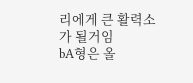리에게 큰 활력소가 될거임
bA형은 올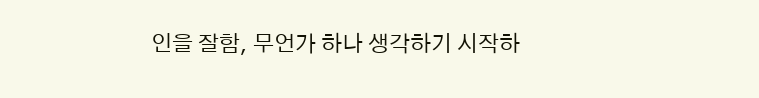인을 잘함, 무언가 하나 생각하기 시작하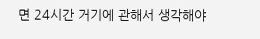면 24시간 거기에 관해서 생각해야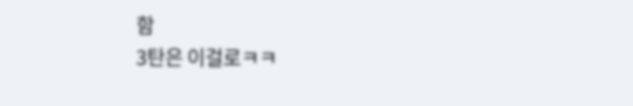함
3탄은 이걸로ㅋㅋ